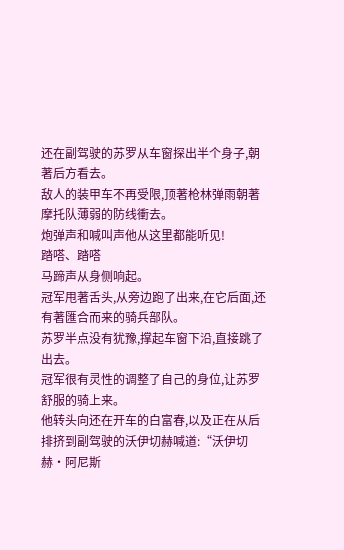还在副驾驶的苏罗从车窗探出半个身子,朝著后方看去。
敌人的装甲车不再受限,顶著枪林弹雨朝著摩托队薄弱的防线衝去。
炮弹声和喊叫声他从这里都能听见!
踏嗒、踏嗒
马蹄声从身侧响起。
冠军甩著舌头,从旁边跑了出来,在它后面,还有著匯合而来的骑兵部队。
苏罗半点没有犹豫,撑起车窗下沿,直接跳了出去。
冠军很有灵性的调整了自己的身位,让苏罗舒服的骑上来。
他转头向还在开车的白富春,以及正在从后排挤到副驾驶的沃伊切赫喊道:“沃伊切赫·阿尼斯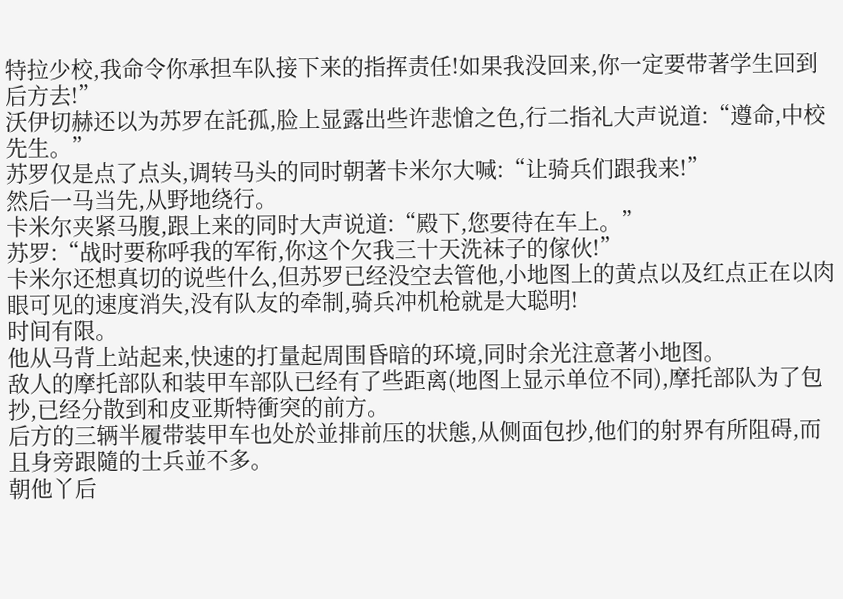特拉少校,我命令你承担车队接下来的指挥责任!如果我没回来,你一定要带著学生回到后方去!”
沃伊切赫还以为苏罗在託孤,脸上显露出些许悲愴之色,行二指礼大声说道:“遵命,中校先生。”
苏罗仅是点了点头,调转马头的同时朝著卡米尔大喊:“让骑兵们跟我来!”
然后一马当先,从野地绕行。
卡米尔夹紧马腹,跟上来的同时大声说道:“殿下,您要待在车上。”
苏罗:“战时要称呼我的军衔,你这个欠我三十天洗袜子的傢伙!”
卡米尔还想真切的说些什么,但苏罗已经没空去管他,小地图上的黄点以及红点正在以肉眼可见的速度消失,没有队友的牵制,骑兵冲机枪就是大聪明!
时间有限。
他从马背上站起来,快速的打量起周围昏暗的环境,同时余光注意著小地图。
敌人的摩托部队和装甲车部队已经有了些距离(地图上显示单位不同),摩托部队为了包抄,已经分散到和皮亚斯特衝突的前方。
后方的三辆半履带装甲车也处於並排前压的状態,从侧面包抄,他们的射界有所阻碍,而且身旁跟隨的士兵並不多。
朝他丫后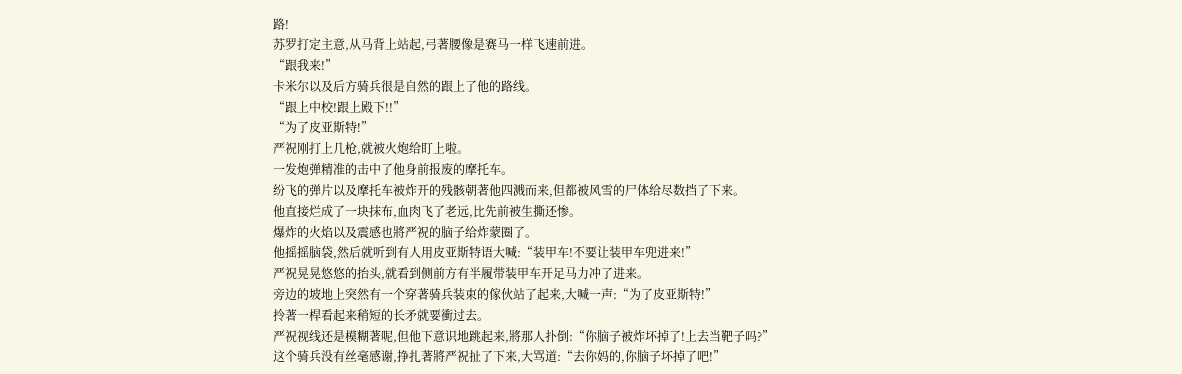路!
苏罗打定主意,从马背上站起,弓著腰像是赛马一样飞速前进。
“跟我来!”
卡米尔以及后方骑兵很是自然的跟上了他的路线。
“跟上中校!跟上殿下!!”
“为了皮亚斯特!”
严祝刚打上几枪,就被火炮给盯上啦。
一发炮弹精准的击中了他身前报废的摩托车。
纷飞的弹片以及摩托车被炸开的残骸朝著他四溅而来,但都被风雪的尸体给尽数挡了下来。
他直接烂成了一块抹布,血肉飞了老远,比先前被生撕还惨。
爆炸的火焰以及震感也將严祝的脑子给炸蒙圈了。
他摇摇脑袋,然后就听到有人用皮亚斯特语大喊:“装甲车!不要让装甲车兜进来!”
严祝晃晃悠悠的抬头,就看到侧前方有半履带装甲车开足马力冲了进来。
旁边的坡地上突然有一个穿著骑兵装束的傢伙站了起来,大喊一声:“为了皮亚斯特!”
拎著一桿看起来稍短的长矛就要衝过去。
严祝视线还是模糊著呢,但他下意识地跳起来,將那人扑倒:“你脑子被炸坏掉了!上去当靶子吗?”
这个骑兵没有丝毫感谢,挣扎著將严祝扯了下来,大骂道:“去你妈的,你脑子坏掉了吧!”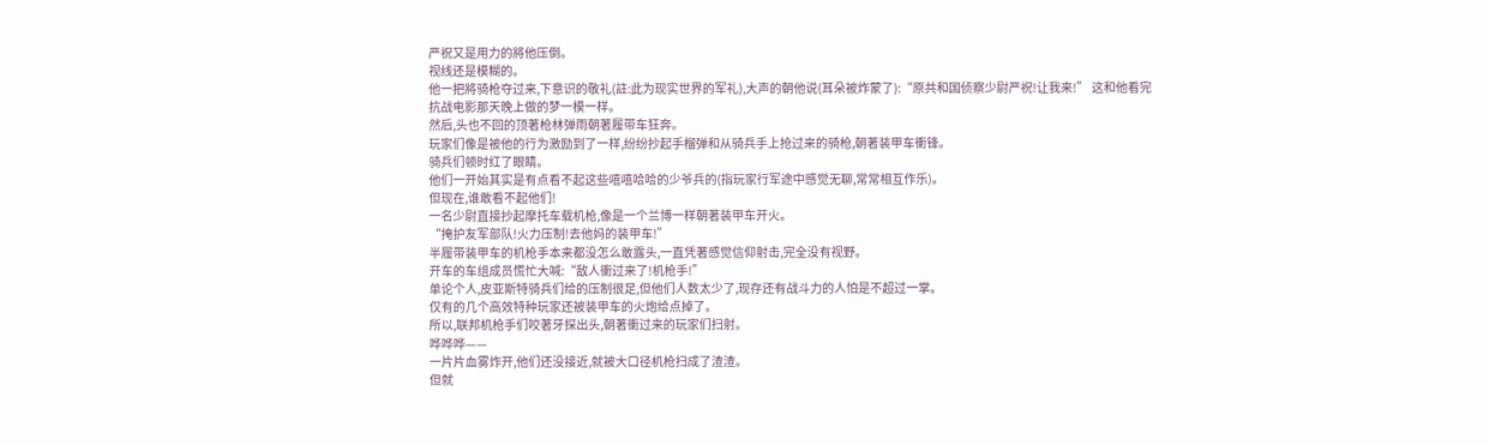严祝又是用力的將他压倒。
视线还是模糊的。
他一把將骑枪夺过来,下意识的敬礼(註:此为现实世界的军礼),大声的朝他说(耳朵被炸蒙了):“原共和国侦察少尉严祝!让我来!” 这和他看完抗战电影那天晚上做的梦一模一样。
然后,头也不回的顶著枪林弹雨朝著履带车狂奔。
玩家们像是被他的行为激励到了一样,纷纷抄起手榴弹和从骑兵手上抢过来的骑枪,朝著装甲车衝锋。
骑兵们顿时红了眼睛。
他们一开始其实是有点看不起这些嘻嘻哈哈的少爷兵的(指玩家行军途中感觉无聊,常常相互作乐)。
但现在,谁敢看不起他们!
一名少尉直接抄起摩托车载机枪,像是一个兰博一样朝著装甲车开火。
“掩护友军部队!火力压制!去他妈的装甲车!”
半履带装甲车的机枪手本来都没怎么敢露头,一直凭著感觉信仰射击,完全没有视野。
开车的车组成员慌忙大喊:“敌人衝过来了!机枪手!”
单论个人,皮亚斯特骑兵们给的压制很足,但他们人数太少了,现存还有战斗力的人怕是不超过一掌。
仅有的几个高效特种玩家还被装甲车的火炮给点掉了。
所以,联邦机枪手们咬著牙探出头,朝著衝过来的玩家们扫射。
哗哗哗——
一片片血雾炸开,他们还没接近,就被大口径机枪扫成了渣渣。
但就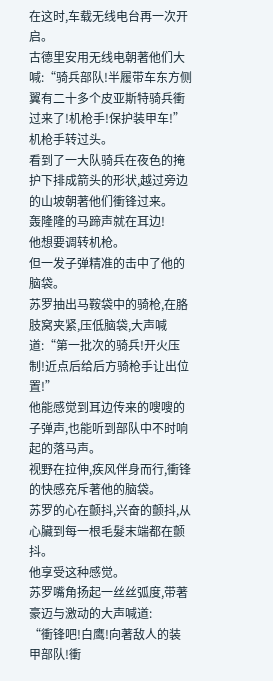在这时,车载无线电台再一次开启。
古德里安用无线电朝著他们大喊:“骑兵部队!半履带车东方侧翼有二十多个皮亚斯特骑兵衝过来了!机枪手!保护装甲车!”
机枪手转过头。
看到了一大队骑兵在夜色的掩护下排成箭头的形状,越过旁边的山坡朝著他们衝锋过来。
轰隆隆的马蹄声就在耳边!
他想要调转机枪。
但一发子弹精准的击中了他的脑袋。
苏罗抽出马鞍袋中的骑枪,在胳肢窝夹紧,压低脑袋,大声喊道:“第一批次的骑兵!开火压制!近点后给后方骑枪手让出位置!”
他能感觉到耳边传来的嗖嗖的子弹声,也能听到部队中不时响起的落马声。
视野在拉伸,疾风伴身而行,衝锋的快感充斥著他的脑袋。
苏罗的心在颤抖,兴奋的颤抖,从心臟到每一根毛髮末端都在颤抖。
他享受这种感觉。
苏罗嘴角扬起一丝丝弧度,带著豪迈与激动的大声喊道:
“衝锋吧!白鹰!向著敌人的装甲部队!衝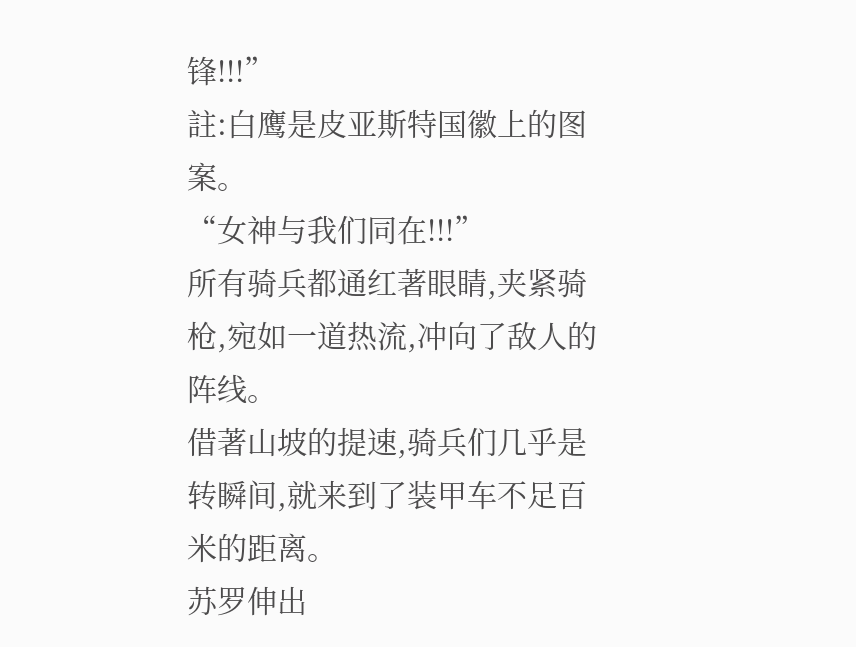锋!!!”
註:白鹰是皮亚斯特国徽上的图案。
“女神与我们同在!!!”
所有骑兵都通红著眼睛,夹紧骑枪,宛如一道热流,冲向了敌人的阵线。
借著山坡的提速,骑兵们几乎是转瞬间,就来到了装甲车不足百米的距离。
苏罗伸出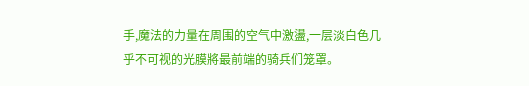手,魔法的力量在周围的空气中激盪,一层淡白色几乎不可视的光膜將最前端的骑兵们笼罩。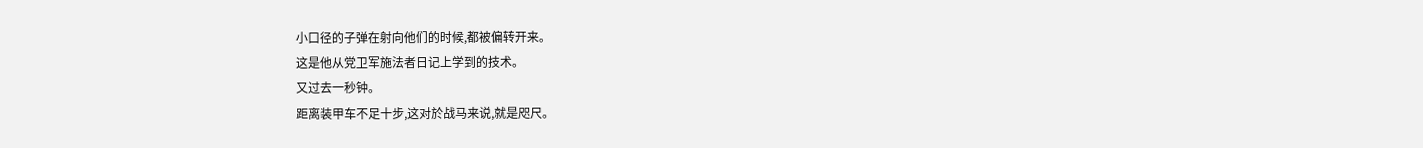小口径的子弹在射向他们的时候,都被偏转开来。
这是他从党卫军施法者日记上学到的技术。
又过去一秒钟。
距离装甲车不足十步,这对於战马来说,就是咫尺。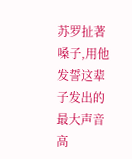苏罗扯著嗓子,用他发誓这辈子发出的最大声音高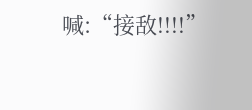喊:“接敌!!!!”